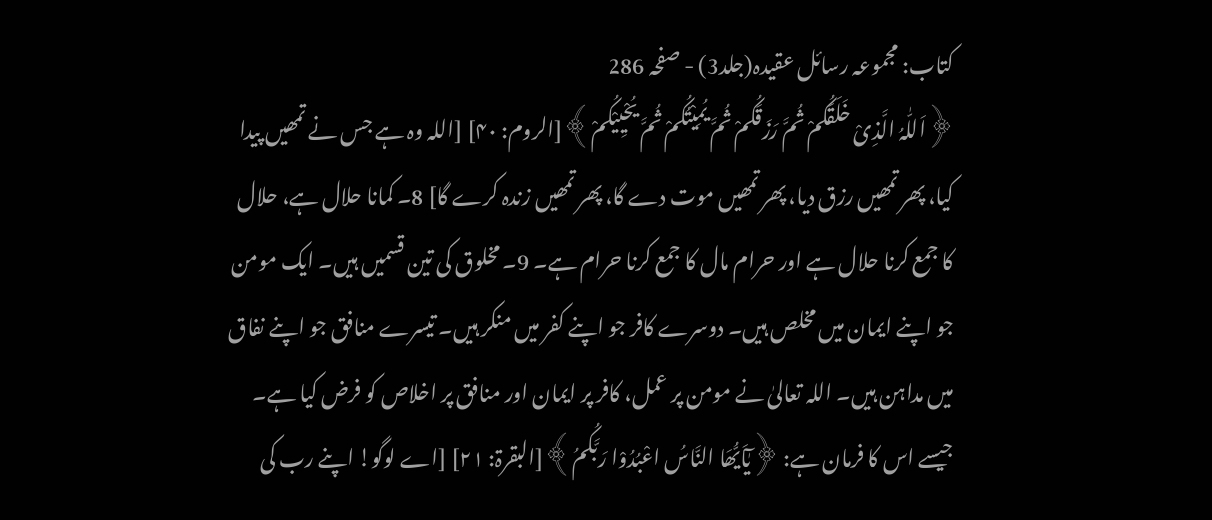کتاب: مجموعہ رسائل عقیدہ(جلد3) - صفحہ 286
﴿اَللّٰہُ الَّذِیْ خَلَقَکُمْ ثُمَّ رَزَقَکُمْ ثُمَّ یُمِیْتُکُمْ ثُمَّ یُحْیِیْکُمْ﴾[الروم: ۴۰] [اللہ وہ ہے جس نے تمھیں پیدا کیا، پھر تمھیں رزق دیا، پھر تمھیں موت دے گا، پھر تمھیں زندہ کرے گا] 8۔ کمانا حلال ہے، حلال کا جمع کرنا حلال ہے اور حرام مال کا جمع کرنا حرام ہے۔ 9۔ مخلوق کی تین قسمیں ہیں۔ ایک مومن جو اپنے ایمان میں مخلص ہیں۔ دوسرے کافر جو اپنے کفر میں منکر ہیں۔ تیسرے منافق جو اپنے نفاق میں مداہن ہیں۔ اللہ تعالیٰ نے مومن پر عمل، کافر پر ایمان اور منافق پر اخلاص کو فرض کیا ہے۔ جیسے اس کا فرمان ہے: ﴿یٰٓاَیُّھَا النَّاسُ اعْبُدُوْا رَبَّکُمُ﴾[البقرۃ: ۲۱] [اے لوگو! اپنے رب کی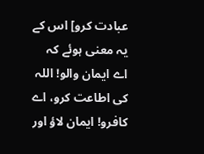عبادت کرو] اس کے یہ معنی ہوئے کہ اے ایمان والو! اللہ کی اطاعت کرو، اے کافرو! ایمان لاؤ اور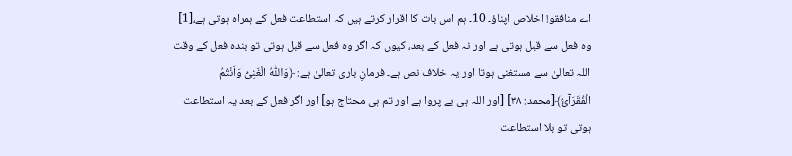اے منافقو! اخلاص اپناؤ۔ 10۔ ہم اس بات کا اقرار کرتے ہیں کہ استطاعت فعل کے ہمراہ ہوتی ہے،[1] وہ فعل سے قبل ہوتی ہے اور نہ فعل کے بعد، کیوں کہ اگر وہ فعل سے قبل ہوتی تو بندہ فعل کے وقت اللہ تعالیٰ سے مستغنی ہوتا اور یہ خلاف نص ہے۔ فرمانِ باری تعالیٰ ہے: ﴿وَاللّٰہُ الْغَنِیُّ وَاَنْتُمُ الْفُقَرَآئُ﴾[محمد: ۳۸] [اور اللہ ہی بے پروا ہے اور تم ہی محتاج ہو] اور اگر فعل کے بعد یہ استطاعت ہوتی تو بلا استطاعت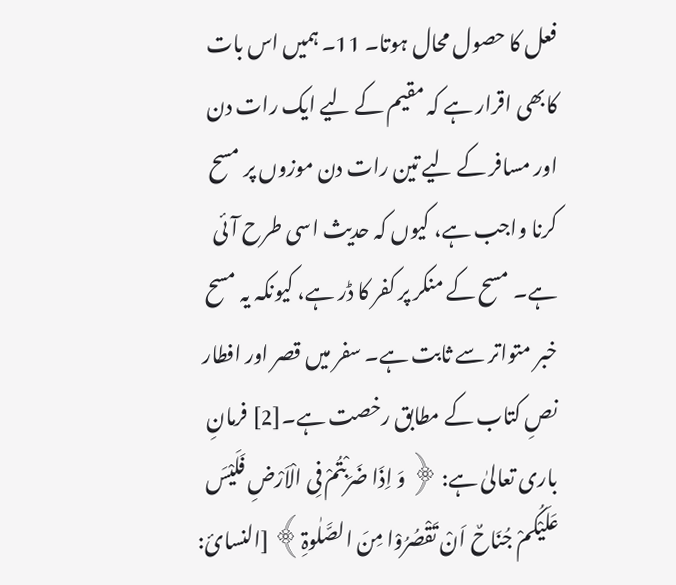فعل کا حصول محال ہوتا۔ 11۔ ہمیں اس بات کابھی اقرار ہے کہ مقیم کے لیے ایک رات دن اور مسافر کے لیے تین رات دن موزوں پر مسح کرنا واجب ہے، کیوں کہ حدیث اسی طرح آئی ہے۔ مسح کے منکر پر کفر کا ڈر ہے، کیونکہ یہ مسح خبر متواتر سے ثابت ہے۔ سفر میں قصر اور افطار نصِ کتاب کے مطابق رخصت ہے۔[2] فرمانِ باری تعالیٰ ہے: ﴿ وَ اِذَا ضَرَبْتُمْ فِی الْاَرْضِ فَلَیْسَ عَلَیْکُمْ جُنَاحٌ اَنْ تَقْصُرُوْا مِنَ الصَّلٰوۃِ﴾ [النسائ: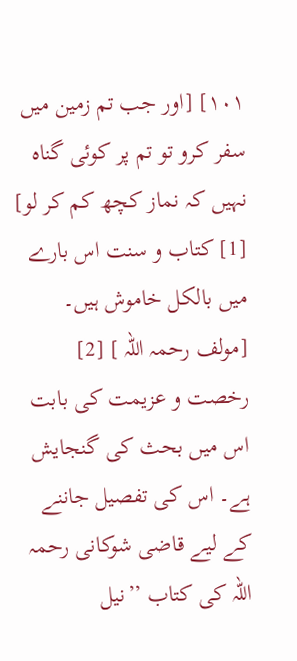۱۰۱] [اور جب تم زمین میں سفر کرو تو تم پر کوئی گناہ نہیں کہ نماز کچھ کم کر لو]
[1] کتاب و سنت اس بارے میں بالکل خاموش ہیں۔ [مولف رحمہ اللہ ] [2] رخصت و عزیمت کی بابت اس میں بحث کی گنجایش ہے۔ اس کی تفصیل جاننے کے لیے قاضی شوکانی رحمہ اللہ کی کتاب ’’نیل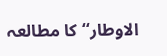الاوطار‘‘ کا مطالعہ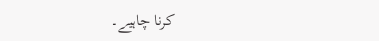کرنا چاہیے۔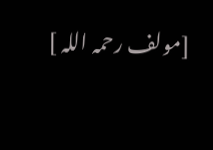[مولف رحمہ اللہ ]